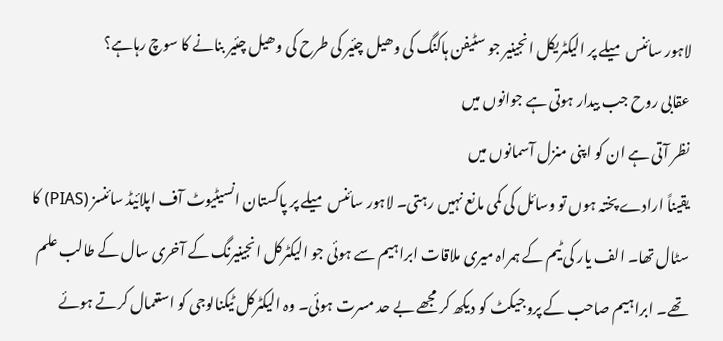لاہور سائنس میلے پر الیکٹریکل انجینیر جو سٹیفن ہاکنگ کی وھیل چئیر کی طرح کی وھیل چئیر بنانے کا سوچ رہاہے؟
عقابی روح جب بیدار ہوتی ہے جوانوں میں
نظر آتی ہے ان کو اپنی منزل آسمانوں میں
یقیناً ارادے پختہ ہوں تو وسائل کی کمی مانع نہیں رہتی۔ لاہور سائنس میلے پر پاکستان انسیٹیوٹ آف اپلائیڈ سائنسز (PIAS) کا سٹال تھا۔ الف یار کی ٹیم کے ہمراہ میری ملاقات ابراہیم سے ہوئی جو الیکٹرکل انجینیرنگ کے آخری سال کے طالب علم تھے۔ ابراہیم صاحب کے پروجیکٹ کو دیکھ کر مجھے بے حد مسرت ہوئی۔ وہ الیکٹرکل ٹیکنالوجی کو استعمال کرتے ہوئے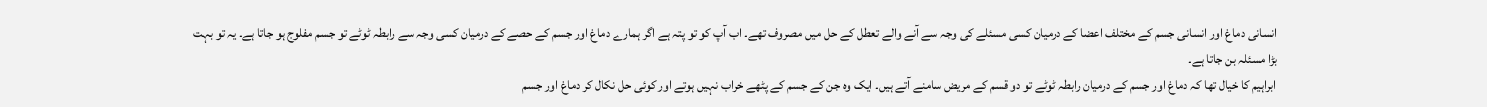انسانی دماغ اور انسانی جسم کے مختلف اعضا کے درمیان کسی مسئلے کی وجہ سے آنے والے تعطل کے حل میں مصروف تھے۔ اب آپ کو تو پتہ ہے اگر ہمارے دماغ اور جسم کے حصے کے درمیان کسی وجہ سے رابطہ ٹوٹے تو جسم مفلوج ہو جاتا ہے۔ یہ تو بہت بڑا مسئلہ بن جاتا ہے۔
ابراہیم کا خیال تھا کہ دماغ اور جسم کے درمیان رابطہ ٹوٹے تو دو قسم کے مریض سامنے آتے ہیں۔ ایک وہ جن کے جسم کے پٹھے خراب نہیں ہوتے اور کوئی حل نکال کر دماغ اور جسم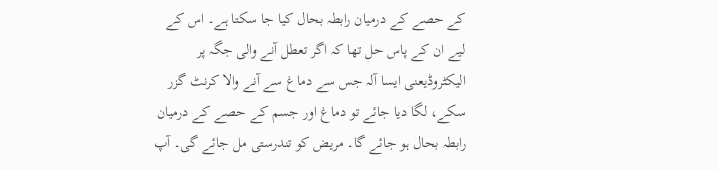کے حصے کے درمیان رابطہ بحال کیا جا سکتا ہے۔ اس کے لیے ان کے پاس حل تھا کہ اگر تعطل آنے والی جگہ پر الیکٹروڈیعنی ایسا آلہ جس سے دماغ سے آنے والا کرنٹ گزر سکے، لگا دیا جائے تو دماغ اور جسم کے حصے کے درمیان رابطہ بحال ہو جائے گا۔ مریض کو تندرستی مل جائے گی۔ آپ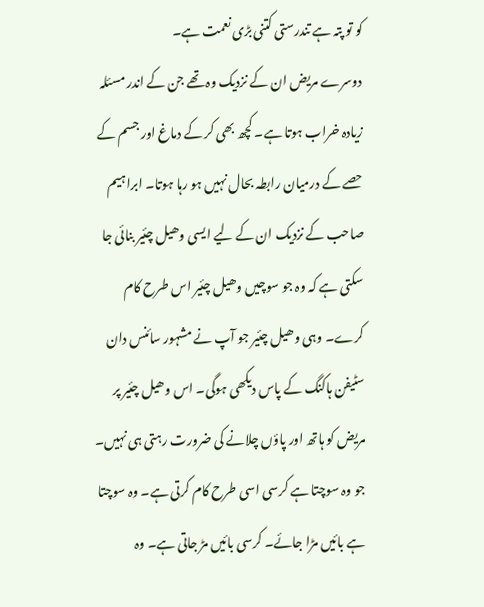کو تو پتہ ہے تندرستی کتنی بڑی نعمت ہے۔
دوسرے مریض ان کے نزدیک وہ تھے جن کے اندر مسئلہ زیادہ خراب ہوتا ہے۔ کچھ بھی کر کے دماغ اور جسم کے حصے کے درمیان رابطہ بحال نہیں ہو رہا ہوتا۔ ابراہیم صاحب کے نزدیک ان کے لیے ایسی وھیل چئیر بنائی جا سکتی ہے کہ وہ جو سوچیں وھیل چئیر اس طرح کام کرے۔ وہی وھیل چئیر جو آپ نے مشہور سائنس دان سٹیفن ہاکنگ کے پاس دیکھی ہوگی۔ اس وھیل چئیر پر مریض کو ہاتھ اور پاؤں چلانے کی ضرورت رہتی ہی نہیں۔ جو وہ سوچتا ہے کرسی اسی طرح کام کرتی ہے۔ وہ سوچتا ہے بائیں مڑا جائے۔ کرسی بائیں مڑ جاتی ہے۔ وہ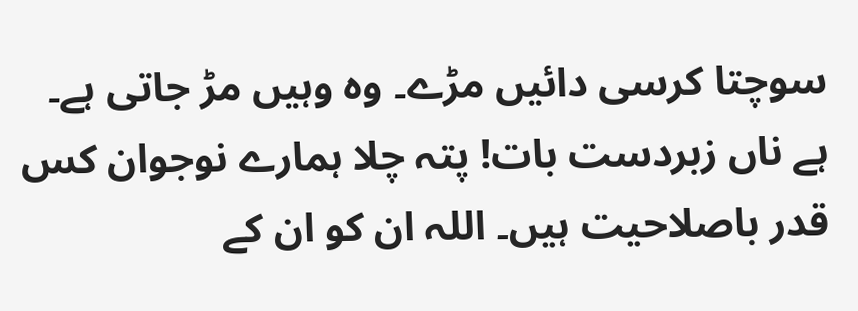سوچتا کرسی دائیں مڑے۔ وہ وہیں مڑ جاتی ہے۔
ہے ناں زبردست بات! پتہ چلا ہمارے نوجوان کس قدر باصلاحیت ہیں۔ اللہ ان کو ان کے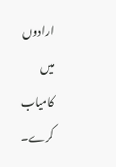ارادوں میں کامیاب کرے۔